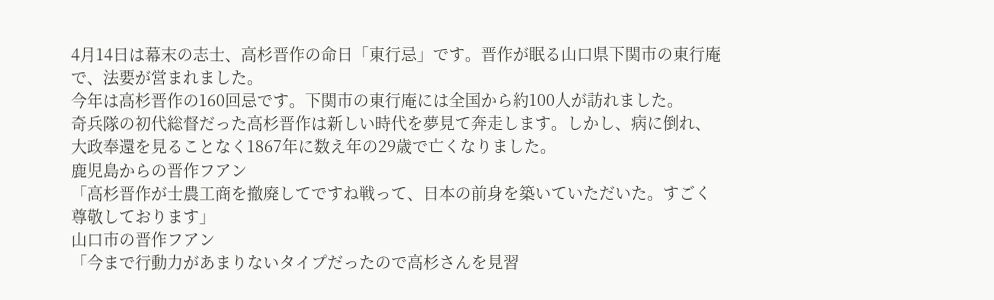4月14日は幕末の志士、高杉晋作の命日「東行忌」です。晋作が眠る山口県下関市の東行庵で、法要が営まれました。
今年は高杉晋作の160回忌です。下関市の東行庵には全国から約100人が訪れました。
奇兵隊の初代総督だった高杉晋作は新しい時代を夢見て奔走します。しかし、病に倒れ、大政奉還を見ることなく1867年に数え年の29歳で亡くなりました。
鹿児島からの晋作フアン
「高杉晋作が士農工商を撤廃してですね戦って、日本の前身を築いていただいた。すごく尊敬しております」
山口市の晋作フアン
「今まで行動力があまりないタイプだったので高杉さんを見習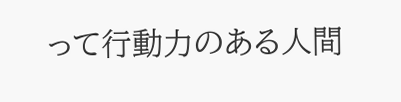って行動力のある人間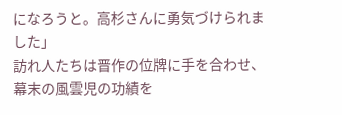になろうと。高杉さんに勇気づけられました」
訪れ人たちは晋作の位牌に手を合わせ、幕末の風雲児の功績を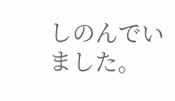しのんでいました。